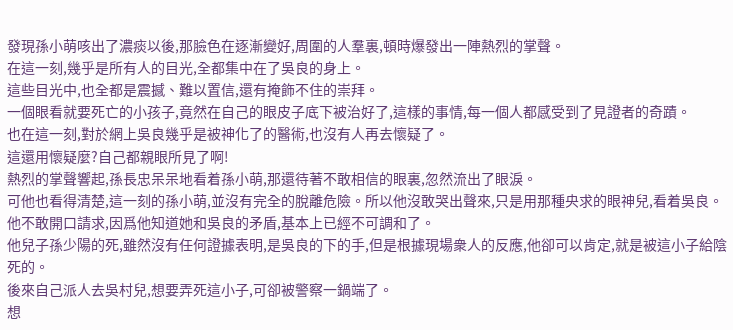發現孫小萌咳出了濃痰以後,那臉色在逐漸變好,周圍的人羣裏,頓時爆發出一陣熱烈的掌聲。
在這一刻,幾乎是所有人的目光,全都集中在了吳良的身上。
這些目光中,也全都是震撼、難以置信,還有掩飾不住的崇拜。
一個眼看就要死亡的小孩子,竟然在自己的眼皮子底下被治好了,這樣的事情,每一個人都感受到了見證者的奇蹟。
也在這一刻,對於網上吳良幾乎是被神化了的醫術,也沒有人再去懷疑了。
這還用懷疑麼?自己都親眼所見了啊!
熱烈的掌聲響起,孫長忠呆呆地看着孫小萌,那還待著不敢相信的眼裏,忽然流出了眼淚。
可他也看得清楚,這一刻的孫小萌,並沒有完全的脫離危險。所以他沒敢哭出聲來,只是用那種央求的眼神兒,看着吳良。
他不敢開口請求,因爲他知道她和吳良的矛盾,基本上已經不可調和了。
他兒子孫少陽的死,雖然沒有任何證據表明,是吳良的下的手,但是根據現場衆人的反應,他卻可以肯定,就是被這小子給陰死的。
後來自己派人去吳村兒,想要弄死這小子,可卻被警察一鍋端了。
想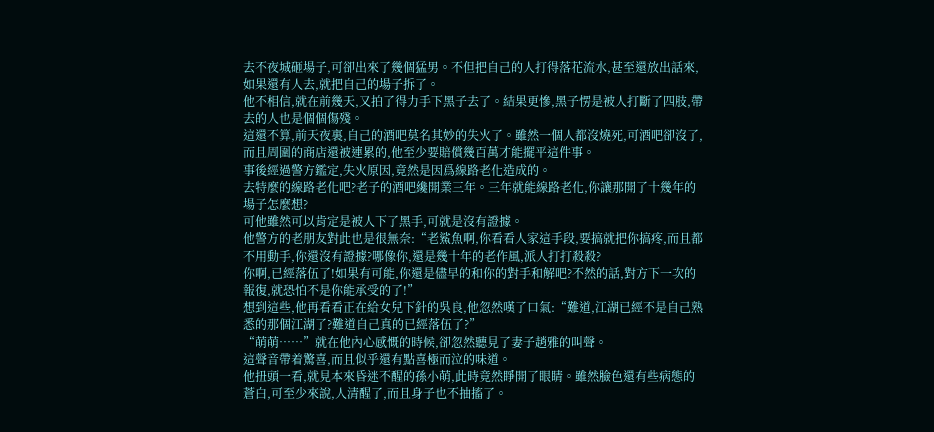去不夜城砸場子,可卻出來了幾個猛男。不但把自己的人打得落花流水,甚至還放出話來,如果還有人去,就把自己的場子拆了。
他不相信,就在前幾天,又拍了得力手下黑子去了。結果更慘,黑子愣是被人打斷了四肢,帶去的人也是個個傷殘。
這還不算,前天夜裏,自己的酒吧莫名其妙的失火了。雖然一個人都沒燒死,可酒吧卻沒了,而且周圍的商店還被連累的,他至少要賠償幾百萬才能擺平這件事。
事後經過警方鑑定,失火原因,竟然是因爲線路老化造成的。
去特麼的線路老化吧?老子的酒吧纔開業三年。三年就能線路老化,你讓那開了十幾年的場子怎麼想?
可他雖然可以肯定是被人下了黑手,可就是沒有證據。
他警方的老朋友對此也是很無奈:“老鯊魚啊,你看看人家這手段,要搞就把你搞疼,而且都不用動手,你還沒有證據?哪像你,還是幾十年的老作風,派人打打殺殺?
你啊,已經落伍了!如果有可能,你還是儘早的和你的對手和解吧?不然的話,對方下一次的報復,就恐怕不是你能承受的了!”
想到這些,他再看看正在給女兒下針的吳良,他忽然嘆了口氣:“難道,江湖已經不是自己熟悉的那個江湖了?難道自己真的已經落伍了?”
“萌萌……”就在他內心感慨的時候,卻忽然聽見了妻子趙雅的叫聲。
這聲音帶着驚喜,而且似乎還有點喜極而泣的味道。
他扭頭一看,就見本來昏迷不醒的孫小萌,此時竟然睜開了眼睛。雖然臉色還有些病態的蒼白,可至少來說,人清醒了,而且身子也不抽搐了。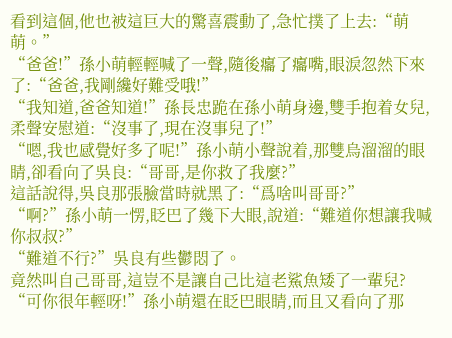看到這個,他也被這巨大的驚喜震動了,急忙撲了上去:“萌萌。”
“爸爸!”孫小萌輕輕喊了一聲,隨後癟了癟嘴,眼淚忽然下來了:“爸爸,我剛纔好難受哦!”
“我知道,爸爸知道!”孫長忠跪在孫小萌身邊,雙手抱着女兒,柔聲安慰道:“沒事了,現在沒事兒了!”
“嗯,我也感覺好多了呢!”孫小萌小聲說着,那雙烏溜溜的眼睛,卻看向了吳良:“哥哥,是你救了我麼?”
這話說得,吳良那張臉當時就黑了:“爲啥叫哥哥?”
“啊?”孫小萌一愣,眨巴了幾下大眼,說道:“難道你想讓我喊你叔叔?”
“難道不行?”吳良有些鬱悶了。
竟然叫自己哥哥,這豈不是讓自己比這老鯊魚矮了一輩兒?
“可你很年輕呀!”孫小萌還在眨巴眼睛,而且又看向了那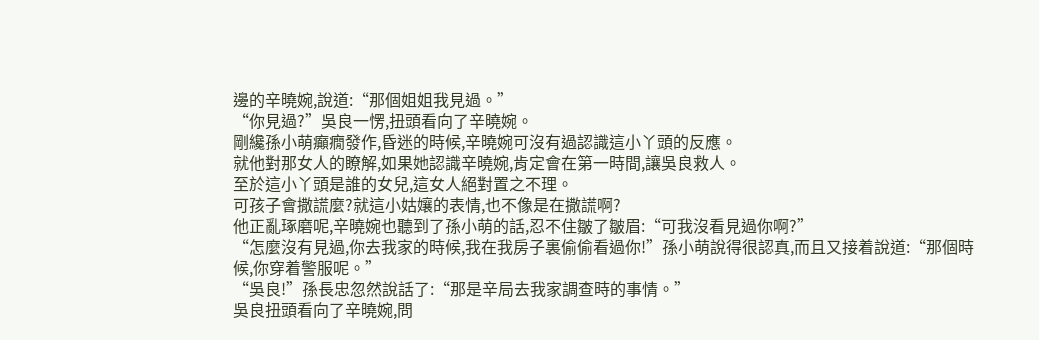邊的辛曉婉,說道:“那個姐姐我見過。”
“你見過?”吳良一愣,扭頭看向了辛曉婉。
剛纔孫小萌癲癇發作,昏迷的時候,辛曉婉可沒有過認識這小丫頭的反應。
就他對那女人的瞭解,如果她認識辛曉婉,肯定會在第一時間,讓吳良救人。
至於這小丫頭是誰的女兒,這女人絕對置之不理。
可孩子會撒謊麼?就這小姑孃的表情,也不像是在撒謊啊?
他正亂琢磨呢,辛曉婉也聽到了孫小萌的話,忍不住皺了皺眉:“可我沒看見過你啊?”
“怎麼沒有見過,你去我家的時候,我在我房子裏偷偷看過你!”孫小萌說得很認真,而且又接着說道:“那個時候,你穿着警服呢。”
“吳良!”孫長忠忽然說話了:“那是辛局去我家調查時的事情。”
吳良扭頭看向了辛曉婉,問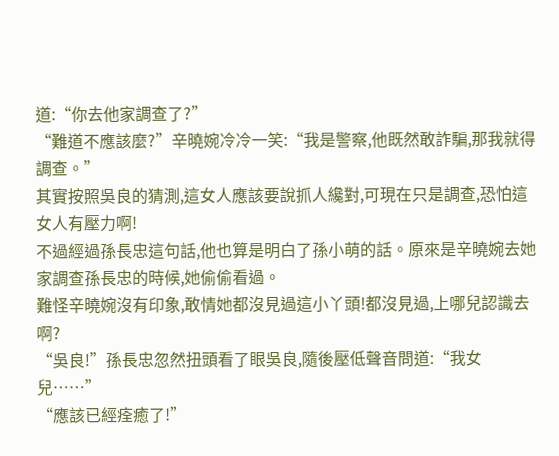道:“你去他家調查了?”
“難道不應該麼?”辛曉婉冷冷一笑:“我是警察,他既然敢詐騙,那我就得調查。”
其實按照吳良的猜測,這女人應該要說抓人纔對,可現在只是調查,恐怕這女人有壓力啊!
不過經過孫長忠這句話,他也算是明白了孫小萌的話。原來是辛曉婉去她家調查孫長忠的時候,她偷偷看過。
難怪辛曉婉沒有印象,敢情她都沒見過這小丫頭!都沒見過,上哪兒認識去啊?
“吳良!”孫長忠忽然扭頭看了眼吳良,隨後壓低聲音問道:“我女兒……”
“應該已經痊癒了!”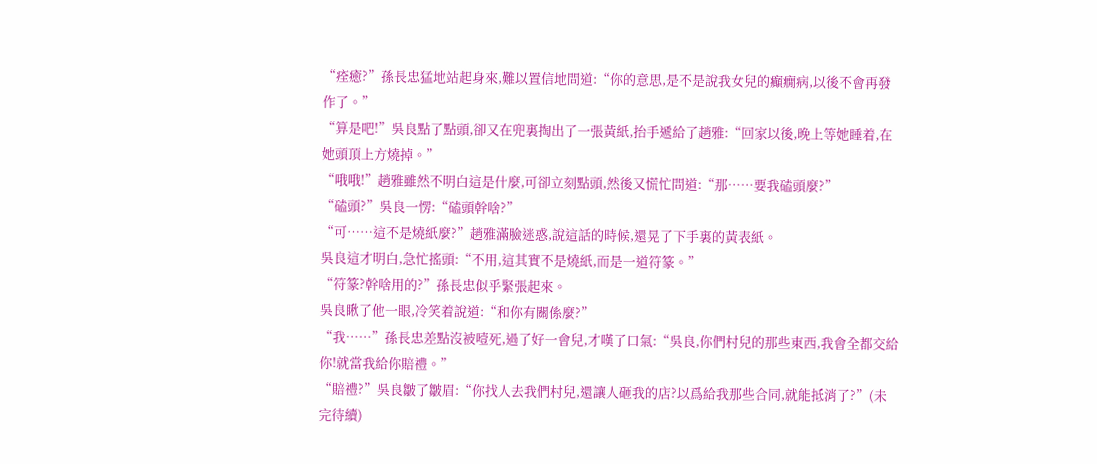“痊癒?”孫長忠猛地站起身來,難以置信地問道:“你的意思,是不是說我女兒的癲癇病,以後不會再發作了。”
“算是吧!”吳良點了點頭,卻又在兜裏掏出了一張黃紙,抬手遞給了趙雅:“回家以後,晚上等她睡着,在她頭頂上方燒掉。”
“哦哦!”趙雅雖然不明白這是什麼,可卻立刻點頭,然後又慌忙問道:“那……要我磕頭麼?”
“磕頭?”吳良一愣:“磕頭幹啥?”
“可……這不是燒紙麼?”趙雅滿臉迷惑,說這話的時候,還晃了下手裏的黃表紙。
吳良這才明白,急忙搖頭:“不用,這其實不是燒紙,而是一道符篆。”
“符篆?幹啥用的?”孫長忠似乎緊張起來。
吳良瞅了他一眼,冷笑着說道:“和你有關係麼?”
“我……”孫長忠差點沒被噎死,過了好一會兒,才嘆了口氣:“吳良,你們村兒的那些東西,我會全都交給你!就當我給你賠禮。”
“賠禮?”吳良皺了皺眉:“你找人去我們村兒,還讓人砸我的店?以爲給我那些合同,就能抵消了?”(未完待續)